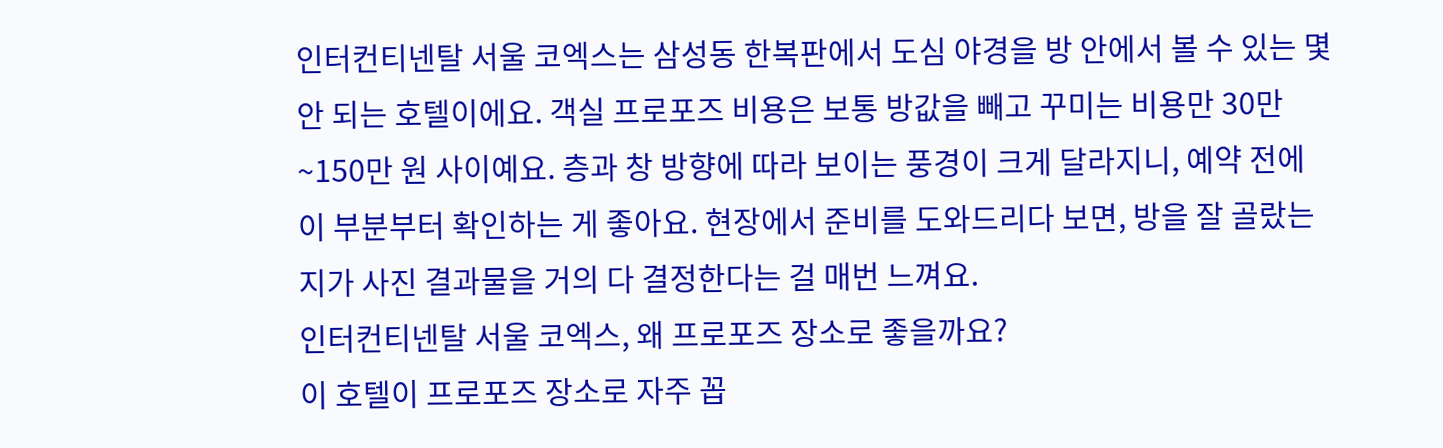인터컨티넨탈 서울 코엑스는 삼성동 한복판에서 도심 야경을 방 안에서 볼 수 있는 몇 안 되는 호텔이에요. 객실 프로포즈 비용은 보통 방값을 빼고 꾸미는 비용만 30만~150만 원 사이예요. 층과 창 방향에 따라 보이는 풍경이 크게 달라지니, 예약 전에 이 부분부터 확인하는 게 좋아요. 현장에서 준비를 도와드리다 보면, 방을 잘 골랐는지가 사진 결과물을 거의 다 결정한다는 걸 매번 느껴요.
인터컨티넨탈 서울 코엑스, 왜 프로포즈 장소로 좋을까요?
이 호텔이 프로포즈 장소로 자주 꼽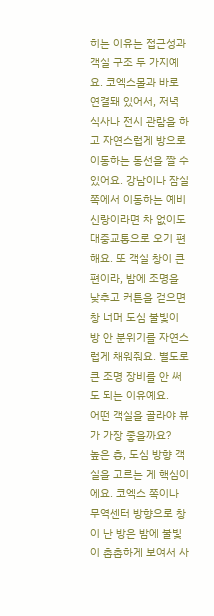히는 이유는 접근성과 객실 구조 두 가지예요. 코엑스몰과 바로 연결돼 있어서, 저녁 식사나 전시 관람을 하고 자연스럽게 방으로 이동하는 동선을 짤 수 있어요. 강남이나 잠실 쪽에서 이동하는 예비 신랑이라면 차 없이도 대중교통으로 오기 편해요. 또 객실 창이 큰 편이라, 밤에 조명을 낮추고 커튼을 걷으면 창 너머 도심 불빛이 방 안 분위기를 자연스럽게 채워줘요. 별도로 큰 조명 장비를 안 써도 되는 이유예요.
어떤 객실을 골라야 뷰가 가장 좋을까요?
높은 층, 도심 방향 객실을 고르는 게 핵심이에요. 코엑스 쪽이나 무역센터 방향으로 창이 난 방은 밤에 불빛이 촘촘하게 보여서 사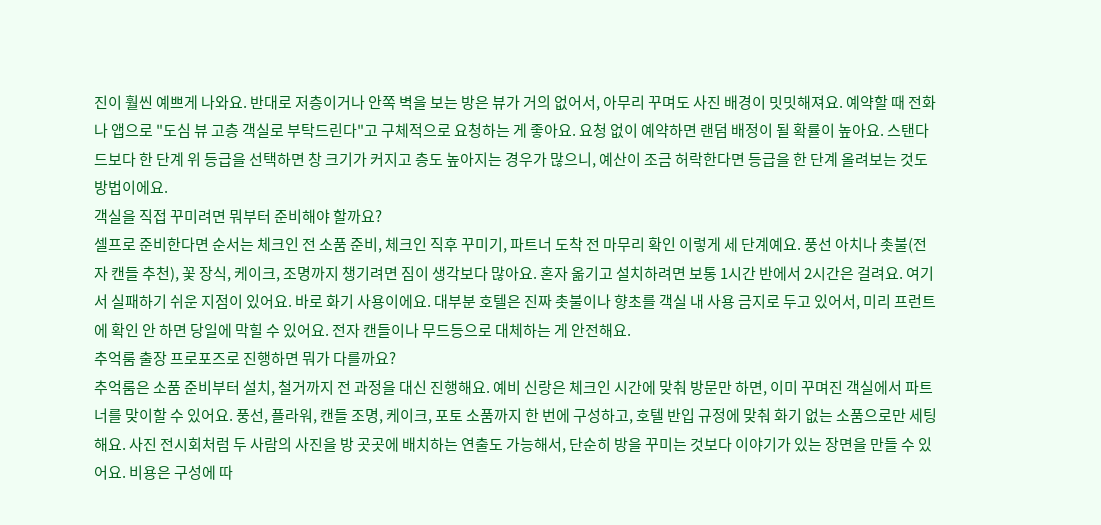진이 훨씬 예쁘게 나와요. 반대로 저층이거나 안쪽 벽을 보는 방은 뷰가 거의 없어서, 아무리 꾸며도 사진 배경이 밋밋해져요. 예약할 때 전화나 앱으로 "도심 뷰 고층 객실로 부탁드린다"고 구체적으로 요청하는 게 좋아요. 요청 없이 예약하면 랜덤 배정이 될 확률이 높아요. 스탠다드보다 한 단계 위 등급을 선택하면 창 크기가 커지고 층도 높아지는 경우가 많으니, 예산이 조금 허락한다면 등급을 한 단계 올려보는 것도 방법이에요.
객실을 직접 꾸미려면 뭐부터 준비해야 할까요?
셀프로 준비한다면 순서는 체크인 전 소품 준비, 체크인 직후 꾸미기, 파트너 도착 전 마무리 확인 이렇게 세 단계예요. 풍선 아치나 촛불(전자 캔들 추천), 꽃 장식, 케이크, 조명까지 챙기려면 짐이 생각보다 많아요. 혼자 옮기고 설치하려면 보통 1시간 반에서 2시간은 걸려요. 여기서 실패하기 쉬운 지점이 있어요. 바로 화기 사용이에요. 대부분 호텔은 진짜 촛불이나 향초를 객실 내 사용 금지로 두고 있어서, 미리 프런트에 확인 안 하면 당일에 막힐 수 있어요. 전자 캔들이나 무드등으로 대체하는 게 안전해요.
추억룸 출장 프로포즈로 진행하면 뭐가 다를까요?
추억룸은 소품 준비부터 설치, 철거까지 전 과정을 대신 진행해요. 예비 신랑은 체크인 시간에 맞춰 방문만 하면, 이미 꾸며진 객실에서 파트너를 맞이할 수 있어요. 풍선, 플라워, 캔들 조명, 케이크, 포토 소품까지 한 번에 구성하고, 호텔 반입 규정에 맞춰 화기 없는 소품으로만 세팅해요. 사진 전시회처럼 두 사람의 사진을 방 곳곳에 배치하는 연출도 가능해서, 단순히 방을 꾸미는 것보다 이야기가 있는 장면을 만들 수 있어요. 비용은 구성에 따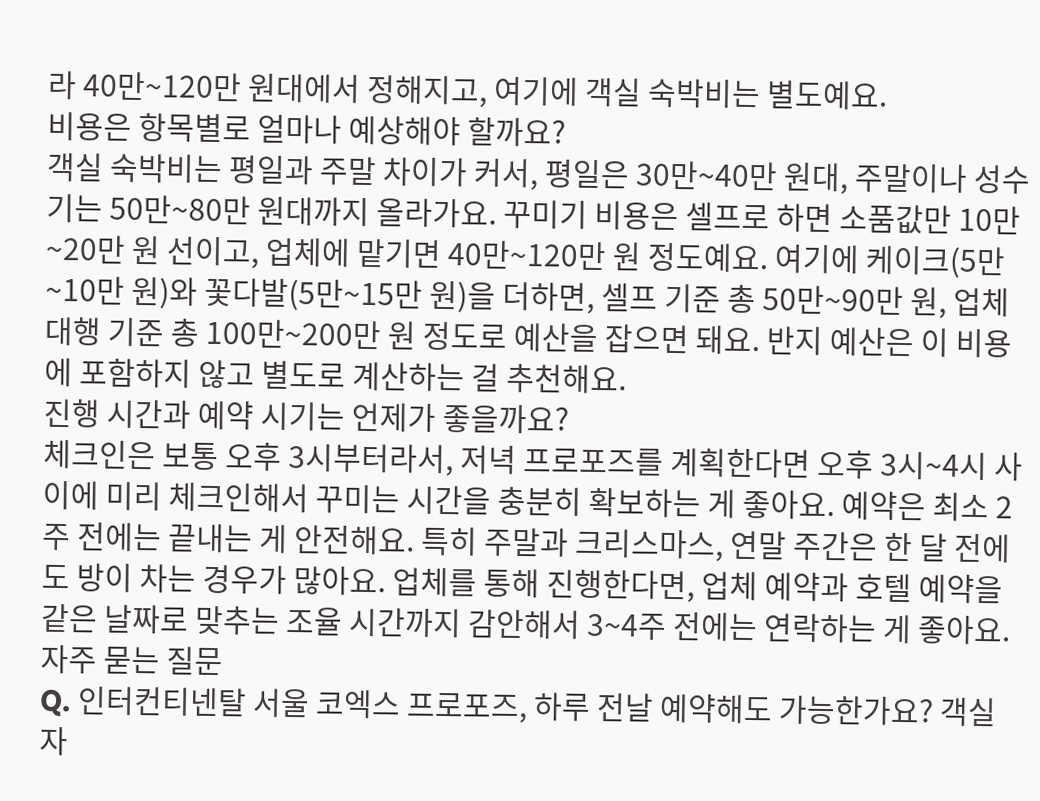라 40만~120만 원대에서 정해지고, 여기에 객실 숙박비는 별도예요.
비용은 항목별로 얼마나 예상해야 할까요?
객실 숙박비는 평일과 주말 차이가 커서, 평일은 30만~40만 원대, 주말이나 성수기는 50만~80만 원대까지 올라가요. 꾸미기 비용은 셀프로 하면 소품값만 10만~20만 원 선이고, 업체에 맡기면 40만~120만 원 정도예요. 여기에 케이크(5만~10만 원)와 꽃다발(5만~15만 원)을 더하면, 셀프 기준 총 50만~90만 원, 업체 대행 기준 총 100만~200만 원 정도로 예산을 잡으면 돼요. 반지 예산은 이 비용에 포함하지 않고 별도로 계산하는 걸 추천해요.
진행 시간과 예약 시기는 언제가 좋을까요?
체크인은 보통 오후 3시부터라서, 저녁 프로포즈를 계획한다면 오후 3시~4시 사이에 미리 체크인해서 꾸미는 시간을 충분히 확보하는 게 좋아요. 예약은 최소 2주 전에는 끝내는 게 안전해요. 특히 주말과 크리스마스, 연말 주간은 한 달 전에도 방이 차는 경우가 많아요. 업체를 통해 진행한다면, 업체 예약과 호텔 예약을 같은 날짜로 맞추는 조율 시간까지 감안해서 3~4주 전에는 연락하는 게 좋아요.
자주 묻는 질문
Q. 인터컨티넨탈 서울 코엑스 프로포즈, 하루 전날 예약해도 가능한가요? 객실 자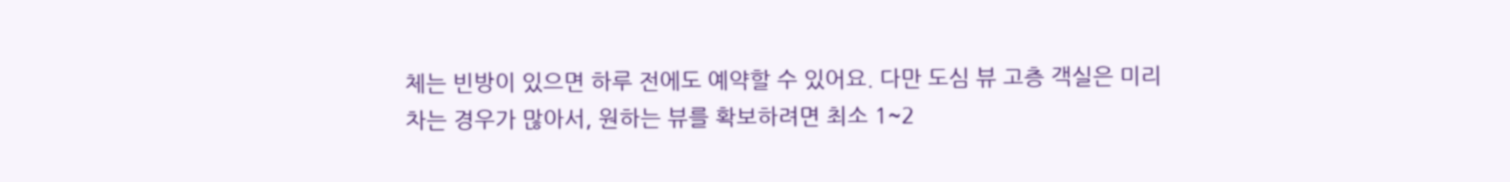체는 빈방이 있으면 하루 전에도 예약할 수 있어요. 다만 도심 뷰 고층 객실은 미리 차는 경우가 많아서, 원하는 뷰를 확보하려면 최소 1~2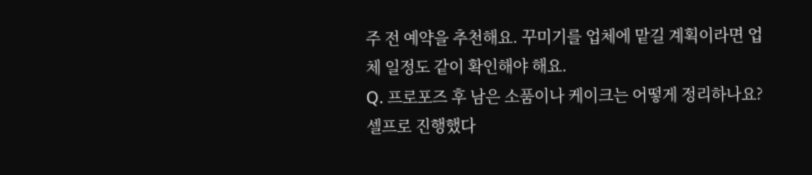주 전 예약을 추천해요. 꾸미기를 업체에 맡길 계획이라면 업체 일정도 같이 확인해야 해요.
Q. 프로포즈 후 남은 소품이나 케이크는 어떻게 정리하나요? 셀프로 진행했다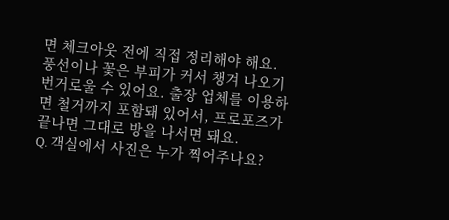면 체크아웃 전에 직접 정리해야 해요. 풍선이나 꽃은 부피가 커서 챙겨 나오기 번거로울 수 있어요. 출장 업체를 이용하면 철거까지 포함돼 있어서, 프로포즈가 끝나면 그대로 방을 나서면 돼요.
Q. 객실에서 사진은 누가 찍어주나요?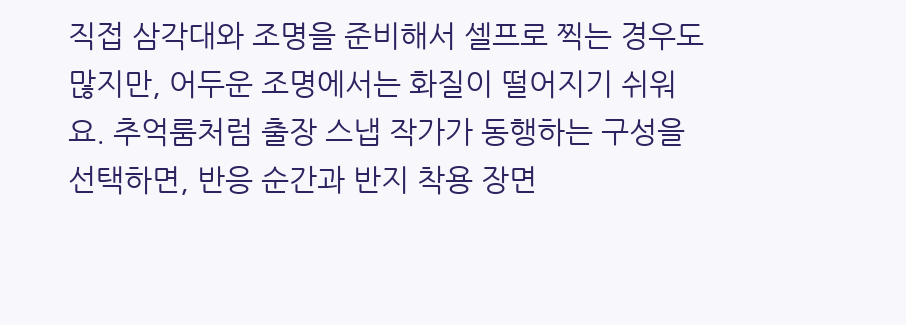직접 삼각대와 조명을 준비해서 셀프로 찍는 경우도 많지만, 어두운 조명에서는 화질이 떨어지기 쉬워요. 추억룸처럼 출장 스냅 작가가 동행하는 구성을 선택하면, 반응 순간과 반지 착용 장면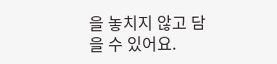을 놓치지 않고 담을 수 있어요.